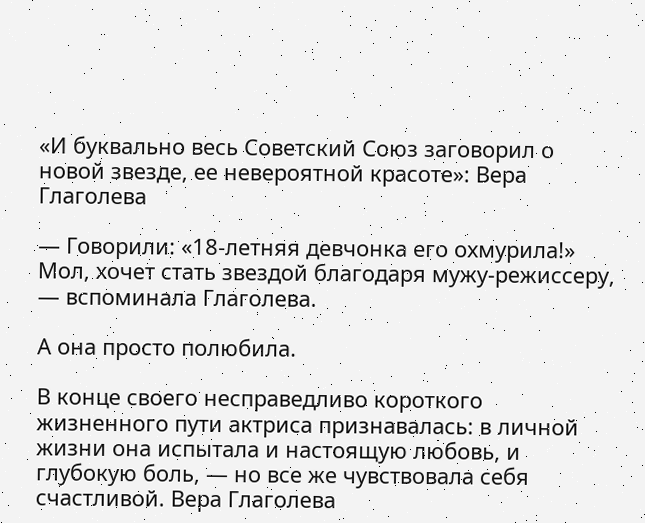«И буквально весь Советский Союз заговорил о новой звезде, ее невероятной красоте»: Вера Глаголева

— Говорили: «18‑летняя девчонка его охмурила!» Мол, хочет стать звездой благодаря мужу‑режиссеру, — вспоминала Глаголева.

А она просто полюбила.

В конце своего несправедливо короткого жизненного пути актриса признавалась: в личной жизни она испытала и настоящую любовь, и глубокую боль, — но все же чувствовала себя счастливой. Вера Глаголева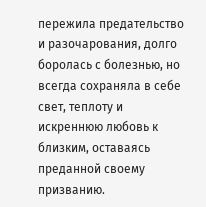пережила предательство и разочарования, долго боролась с болезнью, но всегда сохраняла в себе свет, теплоту и искреннюю любовь к близким, оставаясь преданной своему призванию.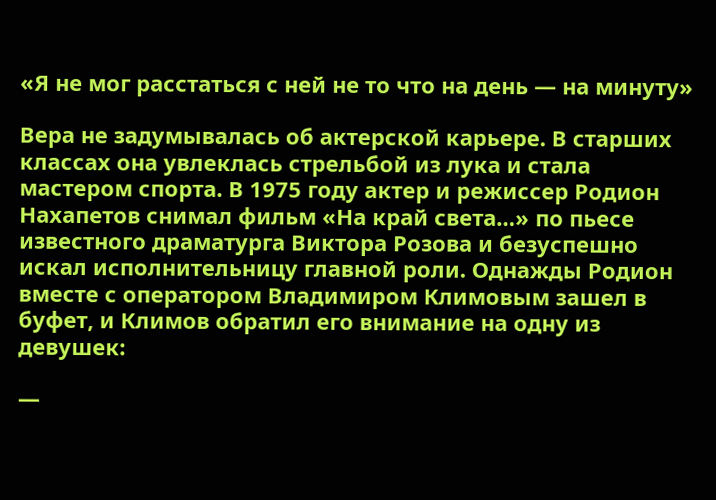«Я не мог расстаться с ней не то что на день — на минуту»

Вера не задумывалась об актерской карьере. В старших классах она увлеклась стрельбой из лука и стала мастером спорта. В 1975 году актер и режиссер Родион Нахапетов снимал фильм «На край света…» по пьесе известного драматурга Виктора Розова и безуспешно искал исполнительницу главной роли. Однажды Родион вместе с оператором Владимиром Климовым зашел в буфет, и Климов обратил его внимание на одну из девушек:

—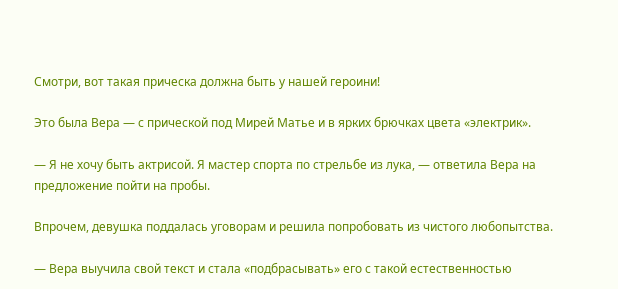Смотри, вот такая прическа должна быть у нашей героини!

Это была Вера — с прической под Мирей Матье и в ярких брючках цвета «электрик».

— Я не хочу быть актрисой. Я мастер спорта по стрельбе из лука, — ответила Вера на предложение пойти на пробы.

Впрочем, девушка поддалась уговорам и решила попробовать из чистого любопытства.

— Вера выучила свой текст и стала «подбрасывать» его с такой естественностью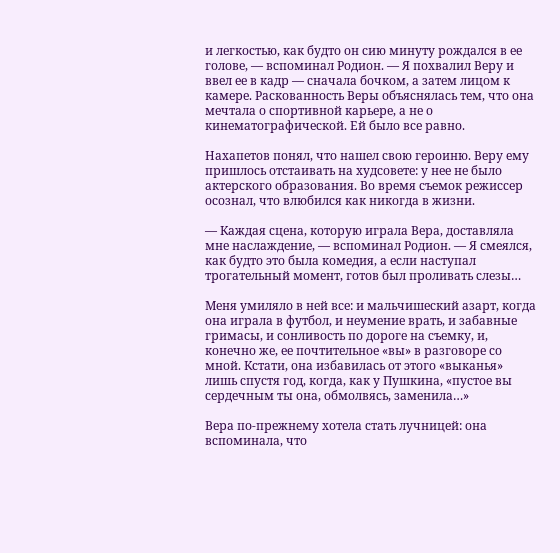и легкостью, как будто он сию минуту рождался в ее голове, — вспоминал Родион. — Я похвалил Веру и ввел ее в кадр — сначала бочком, а затем лицом к камере. Раскованность Веры объяснялась тем, что она мечтала о спортивной карьере, а не о кинематографической. Ей было все равно.

Нахапетов понял, что нашел свою героиню. Веру ему пришлось отстаивать на худсовете: у нее не было актерского образования. Во время съемок режиссер осознал, что влюбился как никогда в жизни.

— Каждая сцена, которую играла Вера, доставляла мне наслаждение, — вспоминал Родион. — Я смеялся, как будто это была комедия, а если наступал трогательный момент, готов был проливать слезы…

Меня умиляло в ней все: и мальчишеский азарт, когда она играла в футбол, и неумение врать, и забавные гримасы, и сонливость по дороге на съемку, и, конечно же, ее почтительное «вы» в разговоре со мной. Кстати, она избавилась от этого «выканья» лишь спустя год, когда, как у Пушкина, «пустое вы сердечным ты она, обмолвясь, заменила…»

Вера по‑прежнему хотела стать лучницей: она вспоминала, что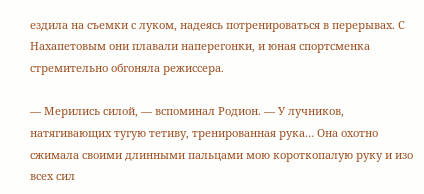ездила на съемки с луком, надеясь потренироваться в перерывах. С Нахапетовым они плавали наперегонки, и юная спортсменка стремительно обгоняла режиссера.

— Мерились силой, — вспоминал Родион. — У лучников, натягивающих тугую тетиву, тренированная рука… Она охотно сжимала своими длинными пальцами мою короткопалую руку и изо всех сил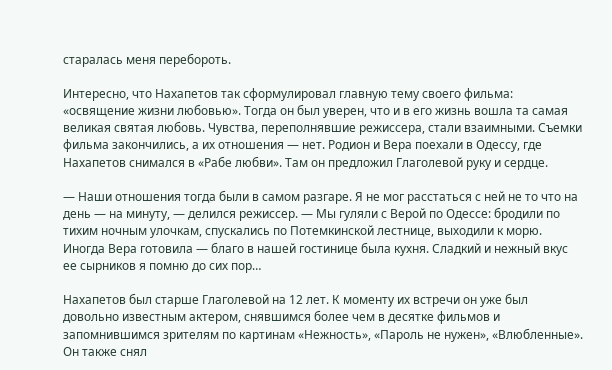старалась меня перебороть.

Интересно, что Нахапетов так сформулировал главную тему своего фильма: «освящение жизни любовью». Тогда он был уверен, что и в его жизнь вошла та самая великая святая любовь. Чувства, переполнявшие режиссера, стали взаимными. Съемки фильма закончились, а их отношения — нет. Родион и Вера поехали в Одессу, где Нахапетов снимался в «Рабе любви». Там он предложил Глаголевой руку и сердце.

— Наши отношения тогда были в самом разгаре. Я не мог расстаться с ней не то что на день — на минуту, — делился режиссер. — Мы гуляли с Верой по Одессе: бродили по тихим ночным улочкам, спускались по Потемкинской лестнице, выходили к морю. Иногда Вера готовила — благо в нашей гостинице была кухня. Сладкий и нежный вкус ее сырников я помню до сих пор…

Нахапетов был старше Глаголевой на 12 лет. К моменту их встречи он уже был довольно известным актером, снявшимся более чем в десятке фильмов и запомнившимся зрителям по картинам «Нежность», «Пароль не нужен», «Влюбленные». Он также снял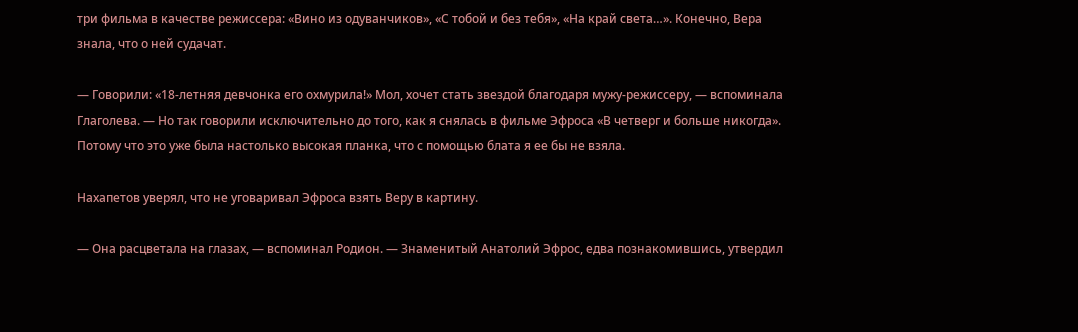три фильма в качестве режиссера: «Вино из одуванчиков», «С тобой и без тебя», «На край света…». Конечно, Вера знала, что о ней судачат.

— Говорили: «18‑летняя девчонка его охмурила!» Мол, хочет стать звездой благодаря мужу‑режиссеру, — вспоминала Глаголева. — Но так говорили исключительно до того, как я снялась в фильме Эфроса «В четверг и больше никогда». Потому что это уже была настолько высокая планка, что с помощью блата я ее бы не взяла.

Нахапетов уверял, что не уговаривал Эфроса взять Веру в картину.

— Она расцветала на глазах, — вспоминал Родион. — Знаменитый Анатолий Эфрос, едва познакомившись, утвердил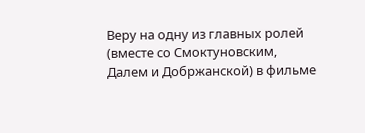Веру на одну из главных ролей (вместе со Смоктуновским, Далем и Добржанской) в фильме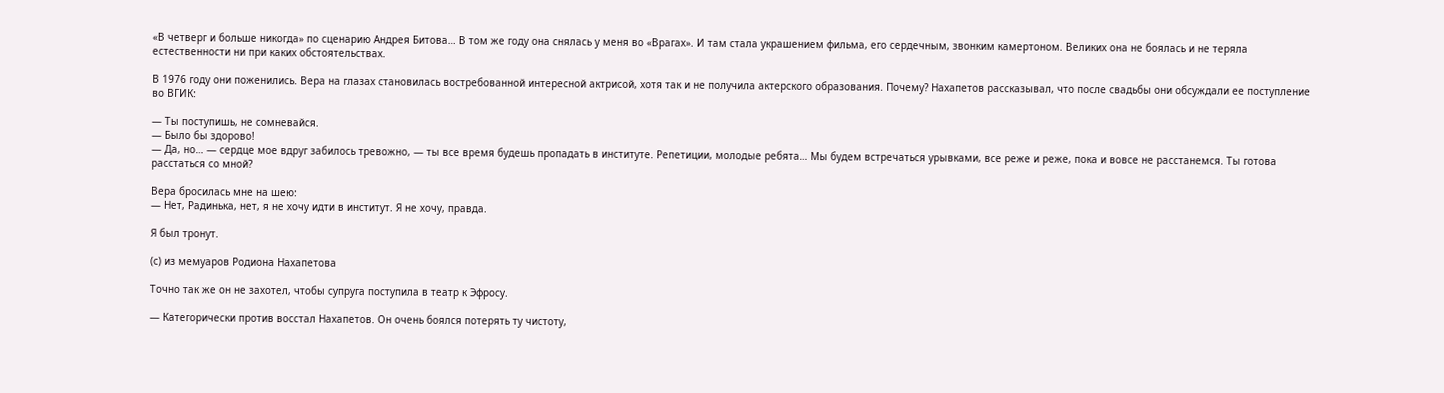«В четверг и больше никогда» по сценарию Андрея Битова… В том же году она снялась у меня во «Врагах». И там стала украшением фильма, его сердечным, звонким камертоном. Великих она не боялась и не теряла естественности ни при каких обстоятельствах.

В 1976 году они поженились. Вера на глазах становилась востребованной интересной актрисой, хотя так и не получила актерского образования. Почему? Нахапетов рассказывал, что после свадьбы они обсуждали ее поступление во ВГИК:

— Ты поступишь, не сомневайся.
— Было бы здорово!
— Да, но… — сердце мое вдруг забилось тревожно, — ты все время будешь пропадать в институте. Репетиции, молодые ребята… Мы будем встречаться урывками, все реже и реже, пока и вовсе не расстанемся. Ты готова расстаться со мной?

Вера бросилась мне на шею:
— Нет, Радинька, нет, я не хочу идти в институт. Я не хочу, правда.

Я был тронут.

(с) из мемуаров Родиона Нахапетова

Точно так же он не захотел, чтобы супруга поступила в театр к Эфросу.

— Категорически против восстал Нахапетов. Он очень боялся потерять ту чистоту,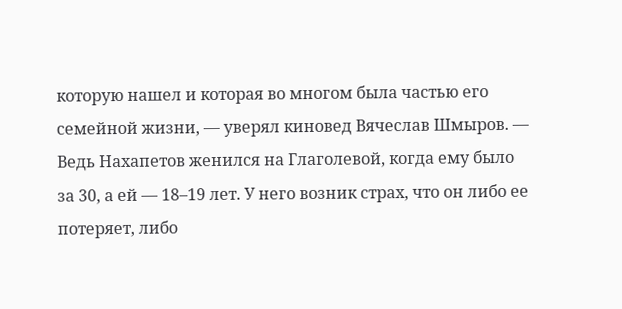которую нашел и которая во многом была частью его семейной жизни, — уверял киновед Вячеслав Шмыров. — Ведь Нахапетов женился на Глаголевой, когда ему было за 30, а ей — 18–19 лет. У него возник страх, что он либо ее потеряет, либо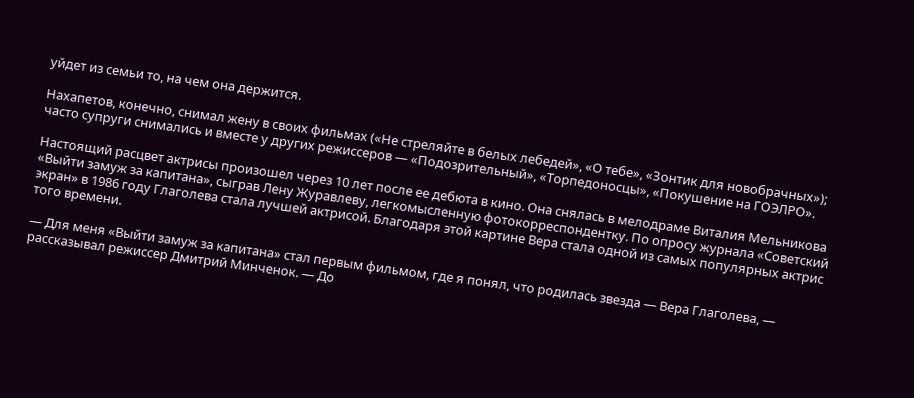уйдет из семьи то, на чем она держится.

Нахапетов, конечно, снимал жену в своих фильмах («Не стреляйте в белых лебедей», «О тебе», «Зонтик для новобрачных»); часто супруги снимались и вместе у других режиссеров — «Подозрительный», «Торпедоносцы», «Покушение на ГОЭЛРО».

Настоящий расцвет актрисы произошел через 10 лет после ее дебюта в кино. Она снялась в мелодраме Виталия Мельникова «Выйти замуж за капитана», сыграв Лену Журавлеву, легкомысленную фотокорреспондентку. По опросу журнала «Советский экран» в 1986 году Глаголева стала лучшей актрисой. Благодаря этой картине Вера стала одной из самых популярных актрис того времени.

— Для меня «Выйти замуж за капитана» стал первым фильмом, где я понял, что родилась звезда — Вера Глаголева, — рассказывал режиссер Дмитрий Минченок. — До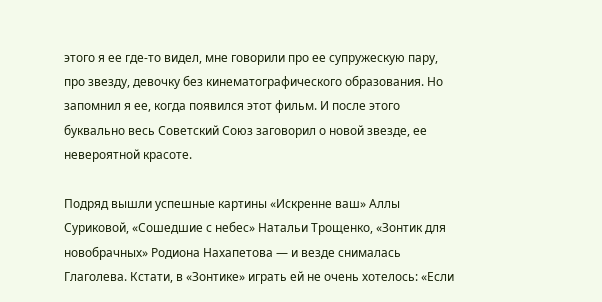этого я ее где‑то видел, мне говорили про ее супружескую пару, про звезду, девочку без кинематографического образования. Но запомнил я ее, когда появился этот фильм. И после этого буквально весь Советский Союз заговорил о новой звезде, ее невероятной красоте.

Подряд вышли успешные картины «Искренне ваш» Аллы Суриковой, «Сошедшие с небес» Натальи Трощенко, «Зонтик для новобрачных» Родиона Нахапетова — и везде снималась Глаголева. Кстати, в «Зонтике» играть ей не очень хотелось: «Если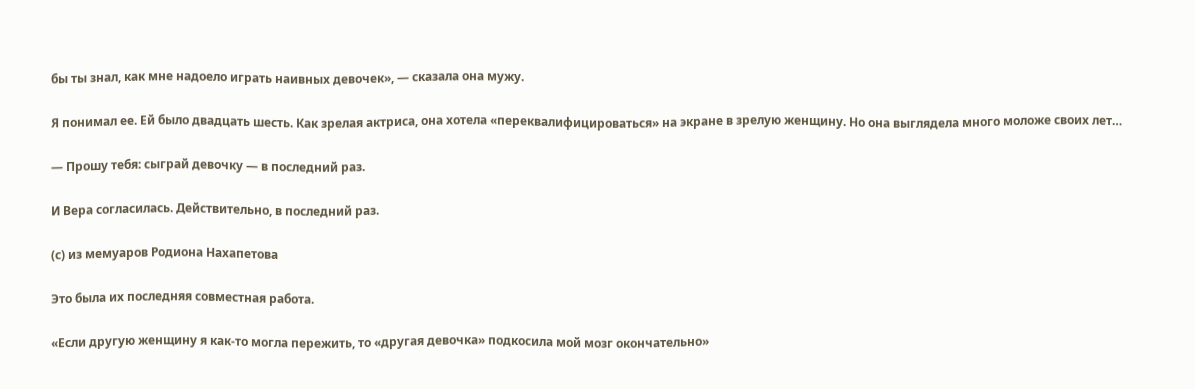бы ты знал, как мне надоело играть наивных девочек», — сказала она мужу.

Я понимал ее. Ей было двадцать шесть. Как зрелая актриса, она хотела «переквалифицироваться» на экране в зрелую женщину. Но она выглядела много моложе своих лет…

— Прошу тебя: сыграй девочку — в последний раз.

И Вера согласилась. Действительно, в последний раз.

(с) из мемуаров Родиона Нахапетова

Это была их последняя совместная работа.

«Если другую женщину я как‑то могла пережить, то «другая девочка» подкосила мой мозг окончательно»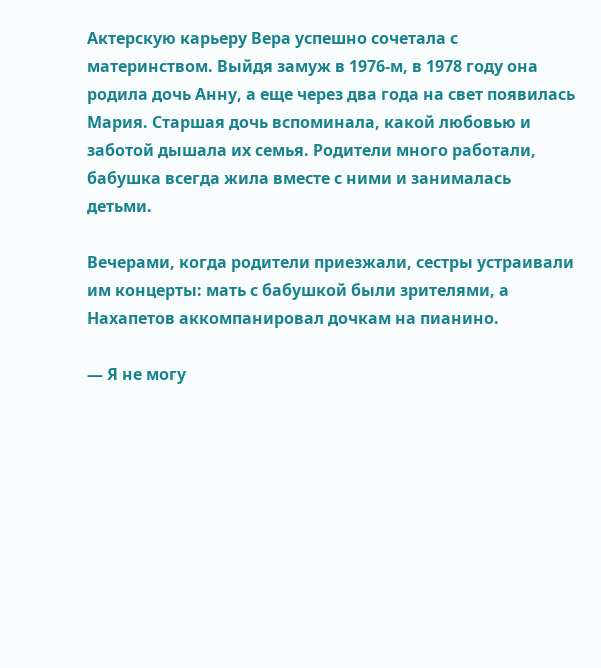Актерскую карьеру Вера успешно сочетала с материнством. Выйдя замуж в 1976‑м, в 1978 году она родила дочь Анну, а еще через два года на свет появилась Мария. Старшая дочь вспоминала, какой любовью и заботой дышала их семья. Родители много работали, бабушка всегда жила вместе с ними и занималась детьми.

Вечерами, когда родители приезжали, сестры устраивали им концерты: мать с бабушкой были зрителями, а Нахапетов аккомпанировал дочкам на пианино.

— Я не могу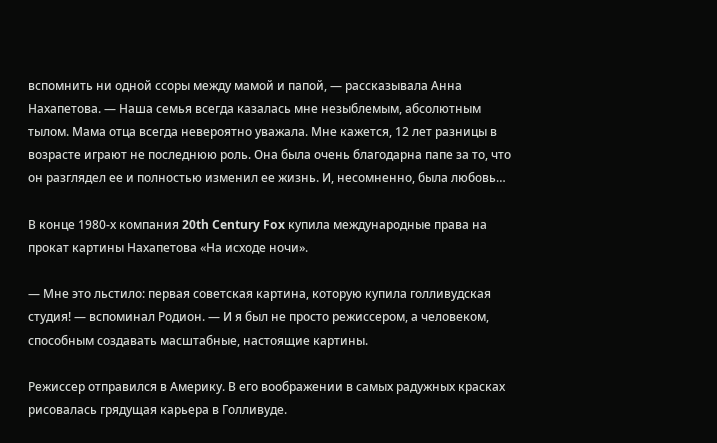вспомнить ни одной ссоры между мамой и папой, — рассказывала Анна Нахапетова. — Наша семья всегда казалась мне незыблемым, абсолютным тылом. Мама отца всегда невероятно уважала. Мне кажется, 12 лет разницы в возрасте играют не последнюю роль. Она была очень благодарна папе за то, что он разглядел ее и полностью изменил ее жизнь. И, несомненно, была любовь…

В конце 1980‑х компания 20th Century Fox купила международные права на прокат картины Нахапетова «На исходе ночи».

— Мне это льстило: первая советская картина, которую купила голливудская студия! — вспоминал Родион. — И я был не просто режиссером, а человеком, способным создавать масштабные, настоящие картины.

Режиссер отправился в Америку. В его воображении в самых радужных красках рисовалась грядущая карьера в Голливуде.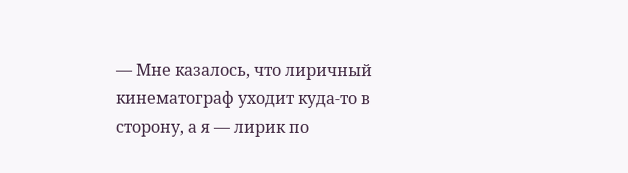— Мне казалось, что лиричный кинематограф уходит куда‑то в сторону, а я — лирик по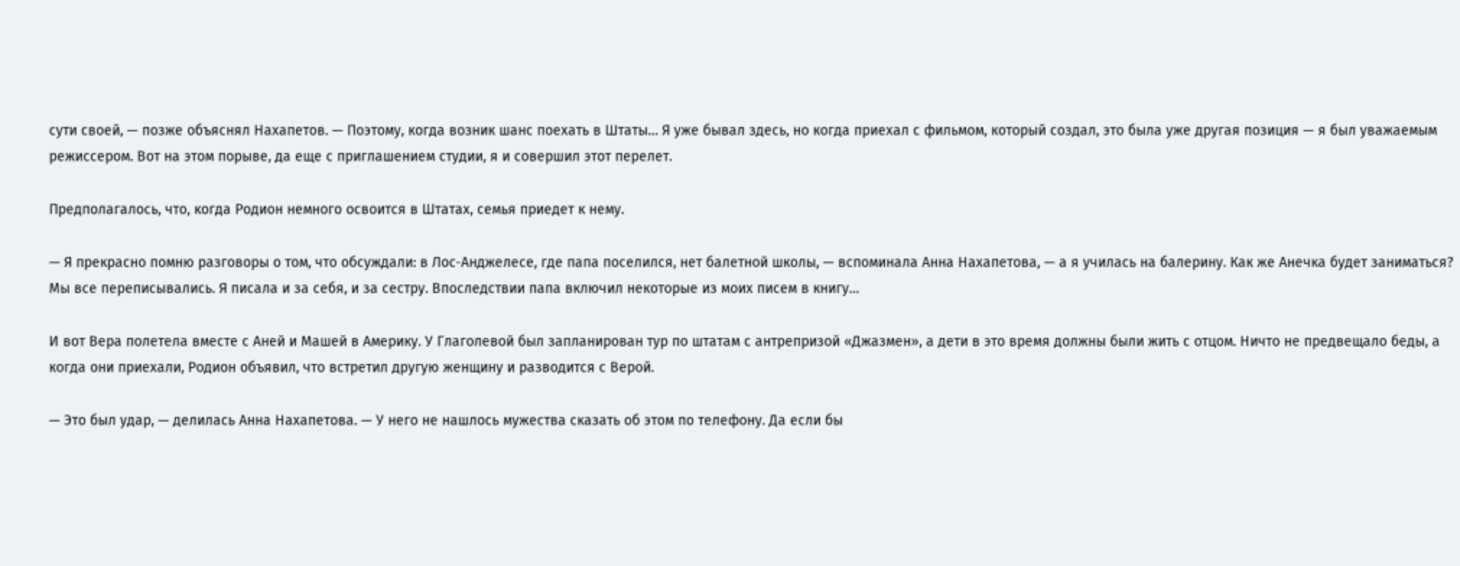сути своей, — позже объяснял Нахапетов. — Поэтому, когда возник шанс поехать в Штаты… Я уже бывал здесь, но когда приехал с фильмом, который создал, это была уже другая позиция — я был уважаемым режиссером. Вот на этом порыве, да еще с приглашением студии, я и совершил этот перелет.

Предполагалось, что, когда Родион немного освоится в Штатах, семья приедет к нему.

— Я прекрасно помню разговоры о том, что обсуждали: в Лос‑Анджелесе, где папа поселился, нет балетной школы, — вспоминала Анна Нахапетова, — а я училась на балерину. Как же Анечка будет заниматься? Мы все переписывались. Я писала и за себя, и за сестру. Впоследствии папа включил некоторые из моих писем в книгу…

И вот Вера полетела вместе с Аней и Машей в Америку. У Глаголевой был запланирован тур по штатам с антрепризой «Джазмен», а дети в это время должны были жить с отцом. Ничто не предвещало беды, а когда они приехали, Родион объявил, что встретил другую женщину и разводится с Верой.

— Это был удар, — делилась Анна Нахапетова. — У него не нашлось мужества сказать об этом по телефону. Да если бы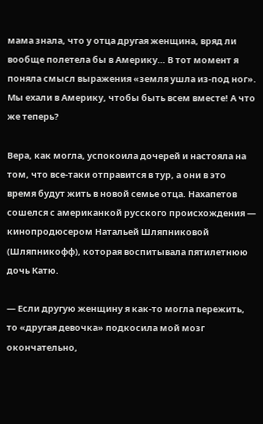мама знала, что у отца другая женщина, вряд ли вообще полетела бы в Америку… В тот момент я поняла смысл выражения «земля ушла из‑под ног». Мы ехали в Америку, чтобы быть всем вместе! А что же теперь?

Вера, как могла, успокоила дочерей и настояла на том, что все‑таки отправится в тур, а они в это время будут жить в новой семье отца. Нахапетов сошелся с американкой русского происхождения — кинопродюсером Натальей Шляпниковой (Шляпникофф), которая воспитывала пятилетнюю дочь Катю.

— Если другую женщину я как‑то могла пережить, то «другая девочка» подкосила мой мозг окончательно,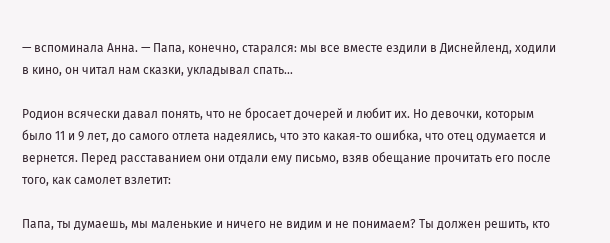— вспоминала Анна. — Папа, конечно, старался: мы все вместе ездили в Диснейленд, ходили в кино, он читал нам сказки, укладывал спать…

Родион всячески давал понять, что не бросает дочерей и любит их. Но девочки, которым было 11 и 9 лет, до самого отлета надеялись, что это какая‑то ошибка, что отец одумается и вернется. Перед расставанием они отдали ему письмо, взяв обещание прочитать его после того, как самолет взлетит:

Папа, ты думаешь, мы маленькие и ничего не видим и не понимаем? Ты должен решить, кто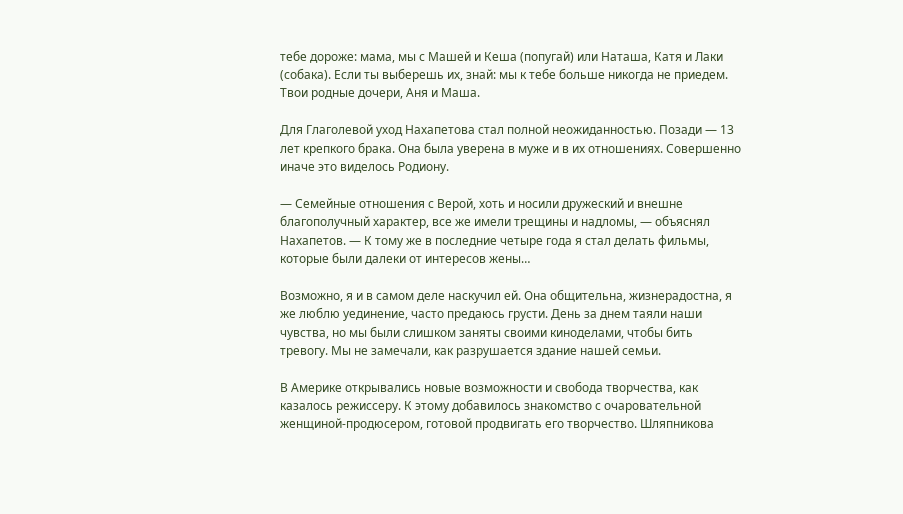тебе дороже: мама, мы с Машей и Кеша (попугай) или Наташа, Катя и Лаки (собака). Если ты выберешь их, знай: мы к тебе больше никогда не приедем. Твои родные дочери, Аня и Маша.

Для Глаголевой уход Нахапетова стал полной неожиданностью. Позади — 13 лет крепкого брака. Она была уверена в муже и в их отношениях. Совершенно иначе это виделось Родиону.

— Семейные отношения с Верой, хоть и носили дружеский и внешне благополучный характер, все же имели трещины и надломы, — объяснял Нахапетов. — К тому же в последние четыре года я стал делать фильмы, которые были далеки от интересов жены…

Возможно, я и в самом деле наскучил ей. Она общительна, жизнерадостна, я же люблю уединение, часто предаюсь грусти. День за днем таяли наши чувства, но мы были слишком заняты своими киноделами, чтобы бить тревогу. Мы не замечали, как разрушается здание нашей семьи.

В Америке открывались новые возможности и свобода творчества, как казалось режиссеру. К этому добавилось знакомство с очаровательной женщиной‑продюсером, готовой продвигать его творчество. Шляпникова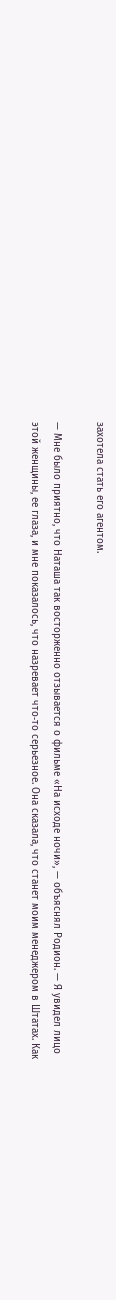захотела стать его агентом.

— Мне было приятно, что Наташа так восторженно отзывается о фильме «На исходе ночи», — объяснял Родион. — Я увидел лицо этой женщины, ее глаза, и мне показалось, что назревает что‑то серьезное. Она сказала, что станет моим менеджером в Штатах. Как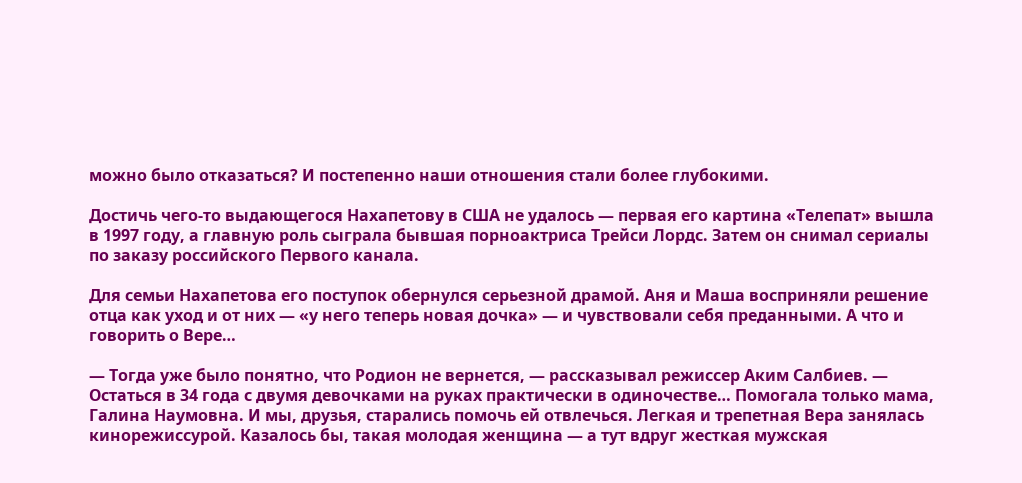можно было отказаться? И постепенно наши отношения стали более глубокими.

Достичь чего-то выдающегося Нахапетову в США не удалось — первая его картина «Телепат» вышла в 1997 году, а главную роль сыграла бывшая порноактриса Трейси Лордс. Затем он снимал сериалы по заказу российского Первого канала.

Для семьи Нахапетова его поступок обернулся серьезной драмой. Аня и Маша восприняли решение отца как уход и от них — «у него теперь новая дочка» — и чувствовали себя преданными. А что и говорить о Вере…

— Тогда уже было понятно, что Родион не вернется, — рассказывал режиссер Аким Салбиев. — Остаться в 34 года с двумя девочками на руках практически в одиночестве… Помогала только мама, Галина Наумовна. И мы, друзья, старались помочь ей отвлечься. Легкая и трепетная Вера занялась кинорежиссурой. Казалось бы, такая молодая женщина — а тут вдруг жесткая мужская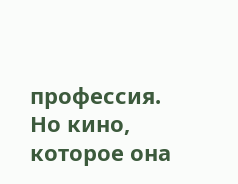профессия. Но кино, которое она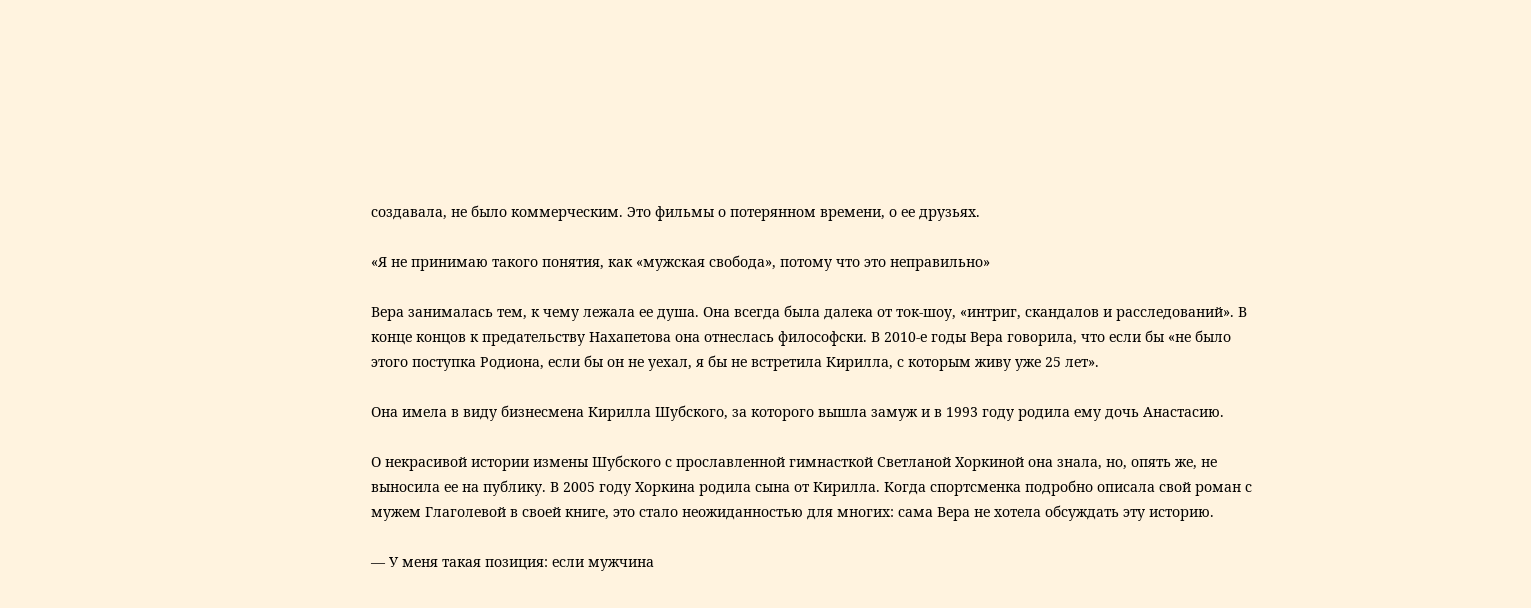создавала, не было коммерческим. Это фильмы о потерянном времени, о ее друзьях.

«Я не принимаю такого понятия, как «мужская свобода», потому что это неправильно»

Вера занималась тем, к чему лежала ее душа. Она всегда была далека от ток‑шоу, «интриг, скандалов и расследований». В конце концов к предательству Нахапетова она отнеслась философски. В 2010‑е годы Вера говорила, что если бы «не было этого поступка Родиона, если бы он не уехал, я бы не встретила Кирилла, с которым живу уже 25 лет».

Она имела в виду бизнесмена Кирилла Шубского, за которого вышла замуж и в 1993 году родила ему дочь Анастасию.

О некрасивой истории измены Шубского с прославленной гимнасткой Светланой Хоркиной она знала, но, опять же, не выносила ее на публику. В 2005 году Хоркина родила сына от Кирилла. Когда спортсменка подробно описала свой роман с мужем Глаголевой в своей книге, это стало неожиданностью для многих: сама Вера не хотела обсуждать эту историю.

— У меня такая позиция: если мужчина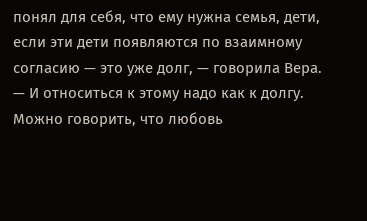понял для себя, что ему нужна семья, дети, если эти дети появляются по взаимному согласию — это уже долг, — говорила Вера. — И относиться к этому надо как к долгу. Можно говорить, что любовь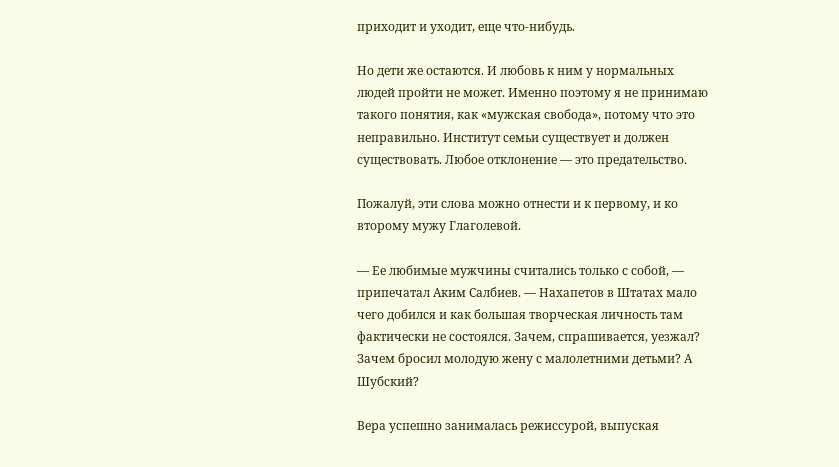приходит и уходит, еще что‑нибудь.

Но дети же остаются. И любовь к ним у нормальных людей пройти не может. Именно поэтому я не принимаю такого понятия, как «мужская свобода», потому что это неправильно. Институт семьи существует и должен существовать. Любое отклонение — это предательство.

Пожалуй, эти слова можно отнести и к первому, и ко второму мужу Глаголевой.

— Ее любимые мужчины считались только с собой, — припечатал Аким Салбиев. — Нахапетов в Штатах мало чего добился и как большая творческая личность там фактически не состоялся. Зачем, спрашивается, уезжал? Зачем бросил молодую жену с малолетними детьми? А Шубский?

Вера успешно занималась режиссурой, выпуская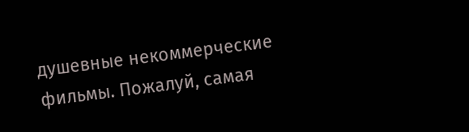душевные некоммерческие фильмы. Пожалуй, самая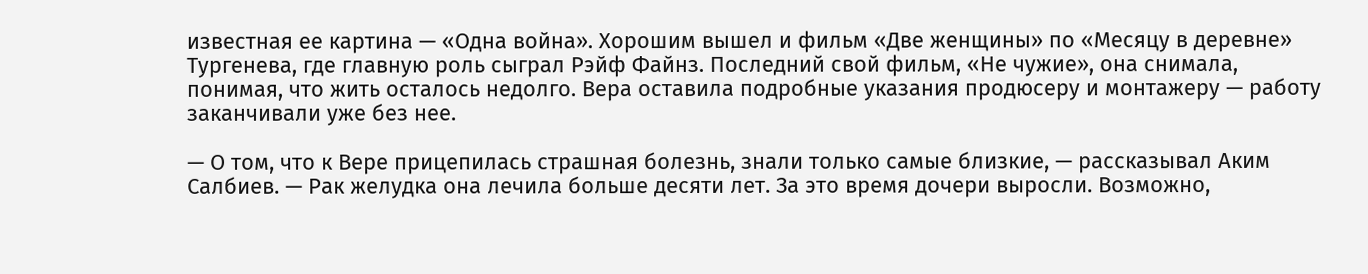известная ее картина — «Одна война». Хорошим вышел и фильм «Две женщины» по «Месяцу в деревне» Тургенева, где главную роль сыграл Рэйф Файнз. Последний свой фильм, «Не чужие», она снимала, понимая, что жить осталось недолго. Вера оставила подробные указания продюсеру и монтажеру — работу заканчивали уже без нее.

— О том, что к Вере прицепилась страшная болезнь, знали только самые близкие, — рассказывал Аким Салбиев. — Рак желудка она лечила больше десяти лет. За это время дочери выросли. Возможно,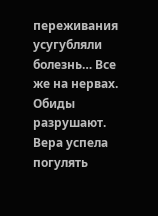переживания усугубляли болезнь… Все же на нервах. Обиды разрушают. Вера успела погулять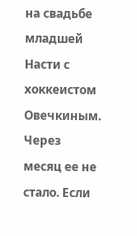на свадьбе младшей Насти с хоккеистом Овечкиным. Через месяц ее не стало. Если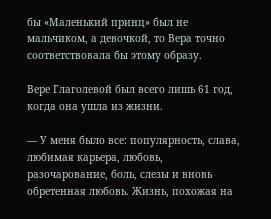бы «Маленький принц» был не мальчиком, а девочкой, то Вера точно соответствовала бы этому образу.

Вере Глаголевой был всего лишь 61 год, когда она ушла из жизни.

— У меня было все: популярность, слава, любимая карьера, любовь, разочарование, боль, слезы и вновь обретенная любовь. Жизнь, похожая на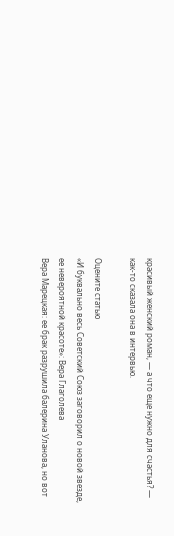красивый женский роман, — а что еще нужно для счастья? — как‑то сказала она в интервью.

Оцените статью
«И буквально весь Советский Союз заговорил о новой звезде, ее невероятной красоте»: Вера Глаголева
Вера Марецкая: ее брак разрушила балерина Уланова, но вот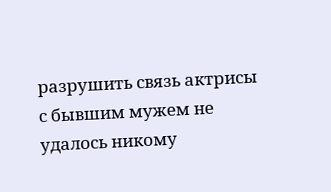разрушить связь актрисы с бывшим мужем не удалось никому